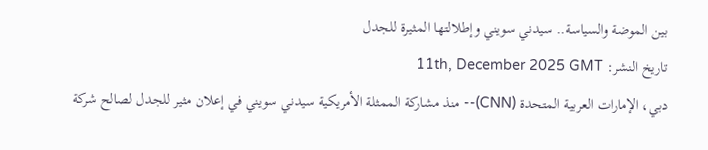بين الموضة والسياسة.. سيدني سويني وإطلالتها المثيرة للجدل
تاريخ النشر: 11th, December 2025 GMT
دبي، الإمارات العربية المتحدة (CNN)-- منذ مشاركة الممثلة الأمريكية سيدني سويني في إعلان مثير للجدل لصالح شركة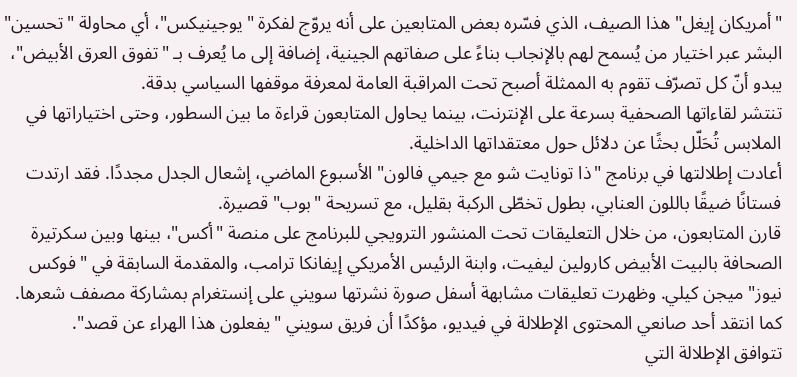"أمريكان إيغل" هذا الصيف، الذي فسّره بعض المتابعين على أنه يروّج لفكرة "يوجينيكس"، أي محاولة "تحسين" البشر عبر اختيار من يُسمح لهم بالإنجاب بناءً على صفاتهم الجينية، إضافة إلى ما يُعرف بـ "تفوق العرق الأبيض"، يبدو أنّ كل تصرّف تقوم به الممثلة أصبح تحت المراقبة العامة لمعرفة موقفها السياسي بدقة.
تنتشر لقاءاتها الصحفية بسرعة على الإنترنت، بينما يحاول المتابعون قراءة ما بين السطور، وحتى اختياراتها في الملابس تُحَلّل بحثًا عن دلائل حول معتقداتها الداخلية.
أعادت إطلالتها في برنامج "ذا تونايت شو مع جيمي فالون" الأسبوع الماضي، إشعال الجدل مجددًا. فقد ارتدت فستانًا ضيقًا باللون العنابي، بطول تخطّى الركبة بقليل، مع تسريحة "بوب" قصيرة.
قارن المتابعون، من خلال التعليقات تحت المنشور الترويجي للبرنامج على منصة "أكس"، بينها وبين سكرتيرة الصحافة بالبيت الأبيض كارولين ليفيت، وابنة الرئيس الأمريكي إيفانكا ترامب، والمقدمة السابقة في "فوكس نيوز" ميجن كيلي. وظهرت تعليقات مشابهة أسفل صورة نشرتها سويني على إنستغرام بمشاركة مصفف شعرها. كما انتقد أحد صانعي المحتوى الإطلالة في فيديو، مؤكدًا أن فريق سويني "يفعلون هذا الهراء عن قصد".
تتوافق الإطلالة التي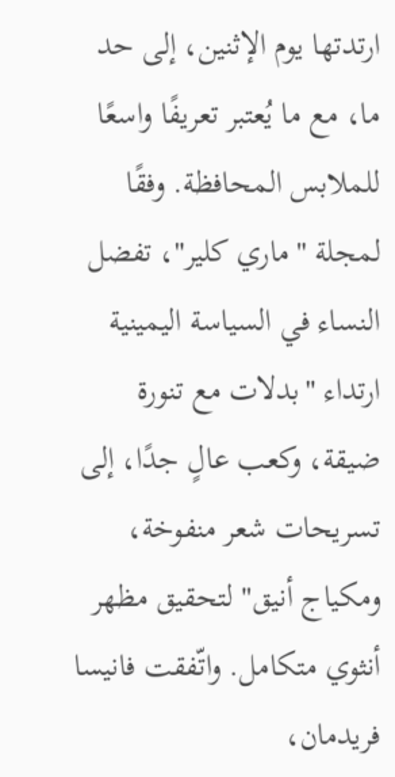ارتدتها يوم الإثنين، إلى حد ما، مع ما يُعتبر تعريفًا واسعًا للملابس المحافظة. وفقًا لمجلة "ماري كلير"، تفضل النساء في السياسة اليمينية ارتداء "بدلات مع تنورة ضيقة، وكعب عالٍ جدًا، إلى تسريحات شعر منفوخة، ومكياج أنيق" لتحقيق مظهر أنثوي متكامل. واتّفقت فانيسا فريدمان،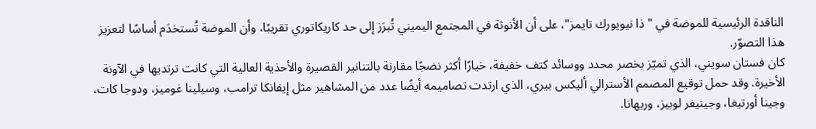الناقدة الرئيسية للموضة في "ذا نيويورك تايمز"، على أن الأنوثة في المجتمع اليميني تُبرَز إلى حد كاريكاتوري تقريبًا، وأن الموضة تُستخدَم أساسًا لتعزيز هذا التصوّر.
كان فستان سويني، الذي تميّز بخصر محدد ووسائد كتف خفيفة، خيارًا أكثر نضجًا مقارنة بالتنانير القصيرة والأحذية العالية التي كانت ترتديها في الآونة الأخيرة. وقد حمل توقيع المصمم الأسترالي أليكس بيري، الذي ارتدت تصاميمه أيضًا عدد من المشاهير مثل إيفانكا ترامب، وسيلينا غوميز، ودوجا كات، وجينا أورتيغا، وجينيفر لوبيز، وريهانا.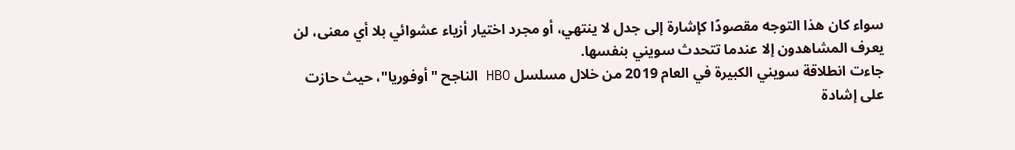سواء كان هذا التوجه مقصودًا كإشارة إلى جدل لا ينتهي، أو مجرد اختيار أزياء عشوائي بلا أي معنى، لن يعرف المشاهدون إلا عندما تتحدث سويني بنفسها.
جاءت انطلاقة سويني الكبيرة في العام 2019 من خلال مسلسل HBO الناجح "أوفوريا"، حيث حازت على إشادة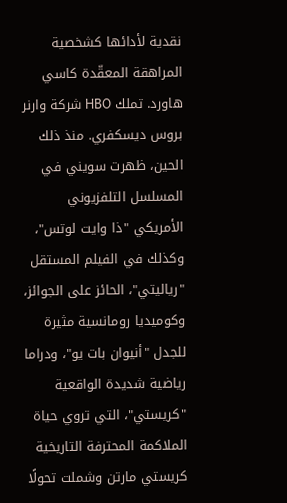نقدية لأدائها كشخصية المراهقة المعقّدة كاسي هاورد. تملك HBO شركة وارنر بروس ديسكفري. منذ ذلك الحين، ظهرت سويني في المسلسل التلفزيوني الأمريكي "ذا وايت لوتس"، وكذلك في الفيلم المستقل "رياليتي"، الحائز على الجوائز، وكوميديا رومانسية مثيرة للجدل "أنيوان بات يو"، ودراما رياضية شديدة الواقعية "كريستي"، التي تروي حياة الملاكمة المحترفة التاريخية كريستي مارتن وشملت تحولًا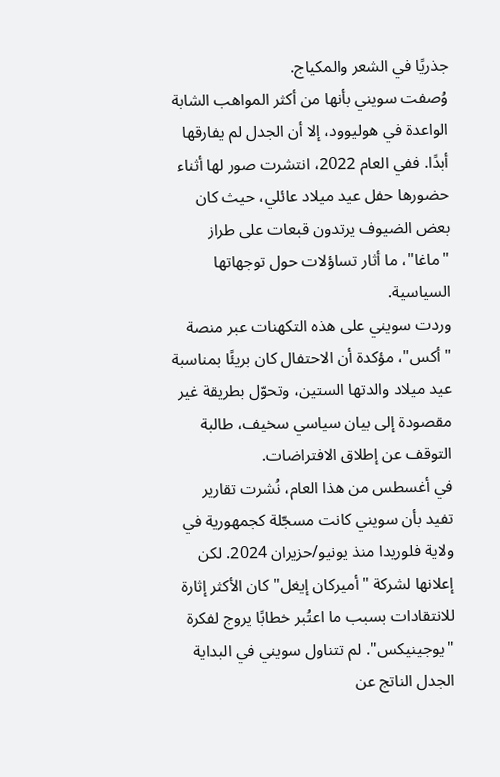جذريًا في الشعر والمكياج.
وُصفت سويني بأنها من أكثر المواهب الشابة الواعدة في هوليوود، إلا أن الجدل لم يفارقها أبدًا. ففي العام 2022، انتشرت صور لها أثناء حضورها حفل عيد ميلاد عائلي، حيث كان بعض الضيوف يرتدون قبعات على طراز "ماغا"، ما أثار تساؤلات حول توجهاتها السياسية.
وردت سويني على هذه التكهنات عبر منصة "أكس"، مؤكدة أن الاحتفال كان بريئًا بمناسبة عيد ميلاد والدتها الستين، وتحوّل بطريقة غير مقصودة إلى بيان سياسي سخيف، طالبة التوقف عن إطلاق الافتراضات.
في أغسطس من هذا العام، نُشرت تقارير تفيد بأن سويني كانت مسجّلة كجمهورية في ولاية فلوريدا منذ يونيو/حزيران 2024. لكن إعلانها لشركة "أميركان إيغل" كان الأكثر إثارة للانتقادات بسبب ما اعتُبر خطابًا يروج لفكرة "يوجينيكس". لم تتناول سويني في البداية الجدل الناتج عن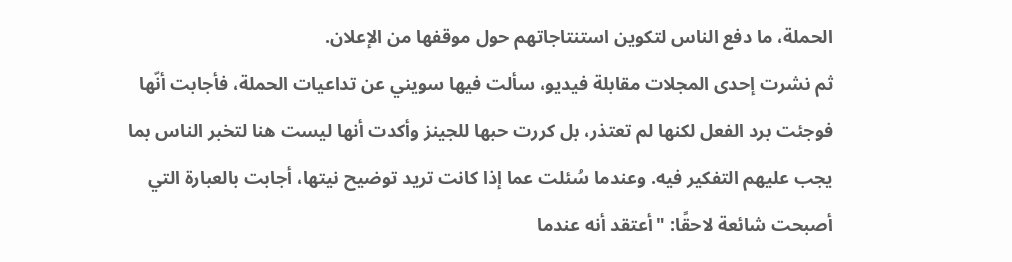الحملة، ما دفع الناس لتكوين استنتاجاتهم حول موقفها من الإعلان.
ثم نشرت إحدى المجلات مقابلة فيديو، سألت فيها سويني عن تداعيات الحملة، فأجابت أنّها فوجئت برد الفعل لكنها لم تعتذر، بل كررت حبها للجينز وأكدت أنها ليست هنا لتخبر الناس بما يجب عليهم التفكير فيه. وعندما سُئلت عما إذا كانت تريد توضيح نيتها، أجابت بالعبارة التي أصبحت شائعة لاحقًا: "أعتقد أنه عندما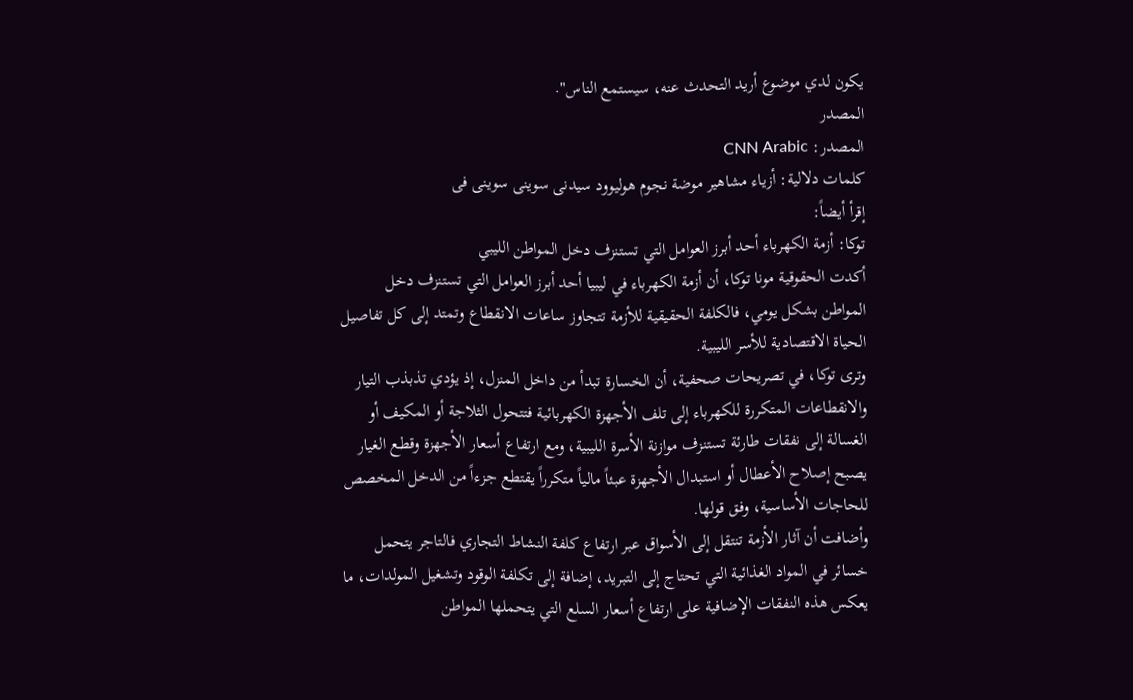يكون لدي موضوع أريد التحدث عنه، سيستمع الناس".
المصدر
المصدر: CNN Arabic
كلمات دلالية: أزياء مشاهير موضة نجوم هوليوود سیدنی سوینی سوینی فی
إقرأ أيضاً:
توكا: أزمة الكهرباء أحد أبرز العوامل التي تستنزف دخل المواطن الليبي
أكدت الحقوقية مونا توكا، أن أزمة الكهرباء في ليبيا أحد أبرز العوامل التي تستنزف دخل المواطن بشكل يومي، فالكلفة الحقيقية للأزمة تتجاوز ساعات الانقطاع وتمتد إلى كل تفاصيل الحياة الاقتصادية للأسر الليبية.
وترى توكا، في تصريحات صحفية، أن الخسارة تبدأ من داخل المنزل، إذ يؤدي تذبذب التيار والانقطاعات المتكررة للكهرباء إلى تلف الأجهزة الكهربائية فتتحول الثلاجة أو المكيف أو الغسالة إلى نفقات طارئة تستنزف موازنة الأسرة الليبية، ومع ارتفاع أسعار الأجهزة وقطع الغيار يصبح إصلاح الأعطال أو استبدال الأجهزة عبئاً مالياً متكرراً يقتطع جزءاً من الدخل المخصص للحاجات الأساسية، وفق قولها.
وأضافت أن آثار الأزمة تنتقل إلى الأسواق عبر ارتفاع كلفة النشاط التجاري فالتاجر يتحمل خسائر في المواد الغذائية التي تحتاج إلى التبريد، إضافة إلى تكلفة الوقود وتشغيل المولدات، ما يعكس هذه النفقات الإضافية على ارتفاع أسعار السلع التي يتحملها المواطن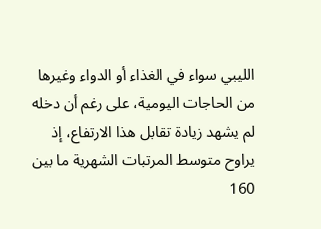الليبي سواء في الغذاء أو الدواء وغيرها من الحاجات اليومية، على رغم أن دخله لم يشهد زيادة تقابل هذا الارتفاع، إذ يراوح متوسط المرتبات الشهرية ما بين 160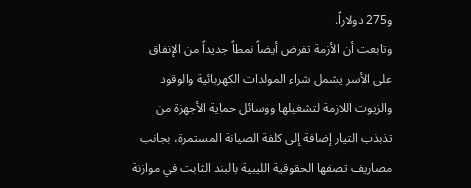و275 دولاراً.
وتابعت أن الأزمة تفرض أيضاً نمطاً جديداً من الإنفاق على الأسر يشمل شراء المولدات الكهربائية والوقود والزيوت اللازمة لتشغيلها ووسائل حماية الأجهزة من تذبذب التيار إضافة إلى كلفة الصيانة المستمرة، بجانب مصاريف تصفها الحقوقية الليبية بالبند الثابت في موازنة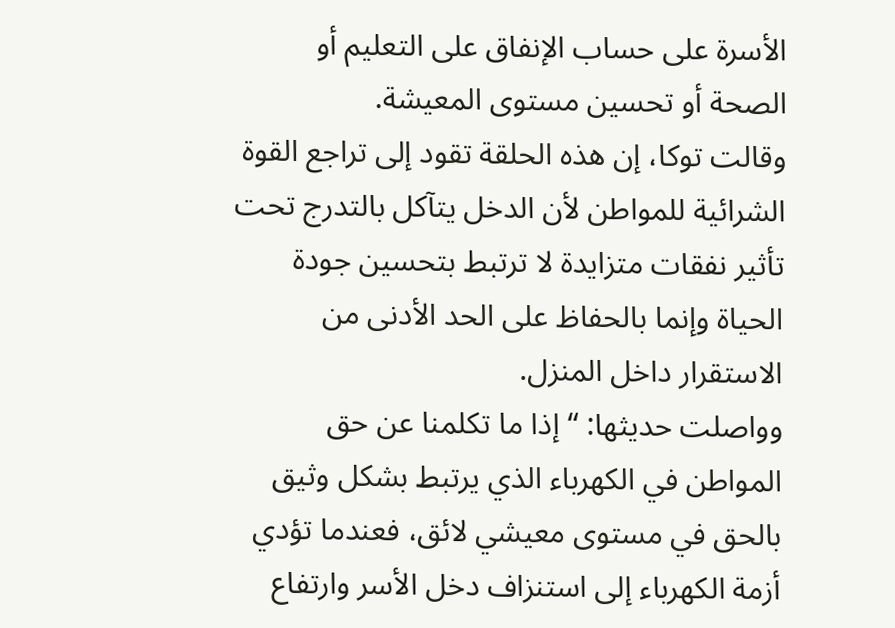الأسرة على حساب الإنفاق على التعليم أو الصحة أو تحسين مستوى المعيشة.
وقالت توكا، إن هذه الحلقة تقود إلى تراجع القوة الشرائية للمواطن لأن الدخل يتآكل بالتدرج تحت تأثير نفقات متزايدة لا ترتبط بتحسين جودة الحياة وإنما بالحفاظ على الحد الأدنى من الاستقرار داخل المنزل.
وواصلت حديثها: “إذا ما تكلمنا عن حق المواطن في الكهرباء الذي يرتبط بشكل وثيق بالحق في مستوى معيشي لائق، فعندما تؤدي أزمة الكهرباء إلى استنزاف دخل الأسر وارتفاع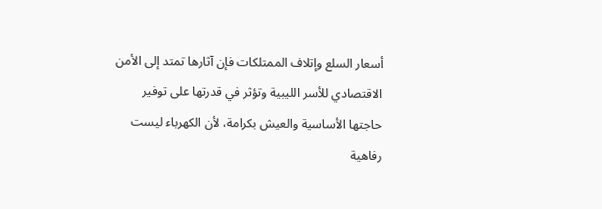أسعار السلع وإتلاف الممتلكات فإن آثارها تمتد إلى الأمن الاقتصادي للأسر الليبية وتؤثر في قدرتها على توفير حاجتها الأساسية والعيش بكرامة، لأن الكهرباء ليست رفاهية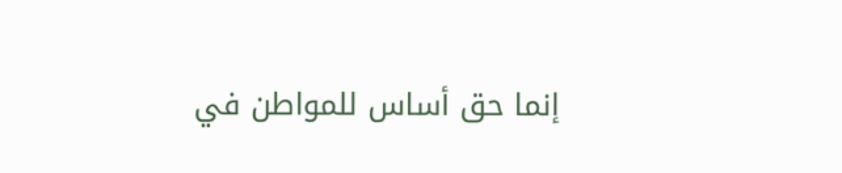إنما حق أساس للمواطن في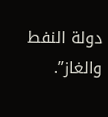دولة النفط والغاز”.